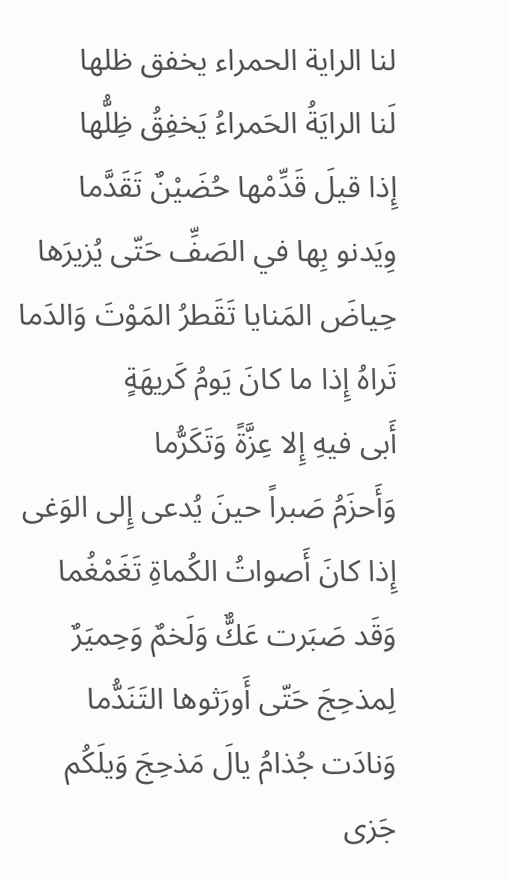لنا الراية الحمراء يخفق ظلها
لَنا الرايَةُ الحَمراءُ يَخفِقُ ظِلُّها
إِذا قيلَ قَدِّمْها حُضَيْنٌ تَقَدَّما
وِيَدنو بِها في الصَفِّ حَتّى يُزيرَها
حِياضَ المَنايا تَقَطرُ المَوْتَ وَالدَما
تَراهُ إِذا ما كانَ يَومُ كَريهَةٍ
أَبى فيهِ إِلا عِزَّةً وَتَكَرُّما
وَأَحزَمُ صَبراً حينَ يُدعى إِلى الوَغى
إِذا كانَ أَصواتُ الكُماةِ تَغَمْغُما
وَقَد صَبَرت عَكٌّ وَلَخمٌ وَحِميَرٌ
لِمذحِجَ حَتّى أَورَثوها التَنَدُّما
وَنادَت جُذامُ يالَ مَذحِجَ وَيلَكُم
جَزى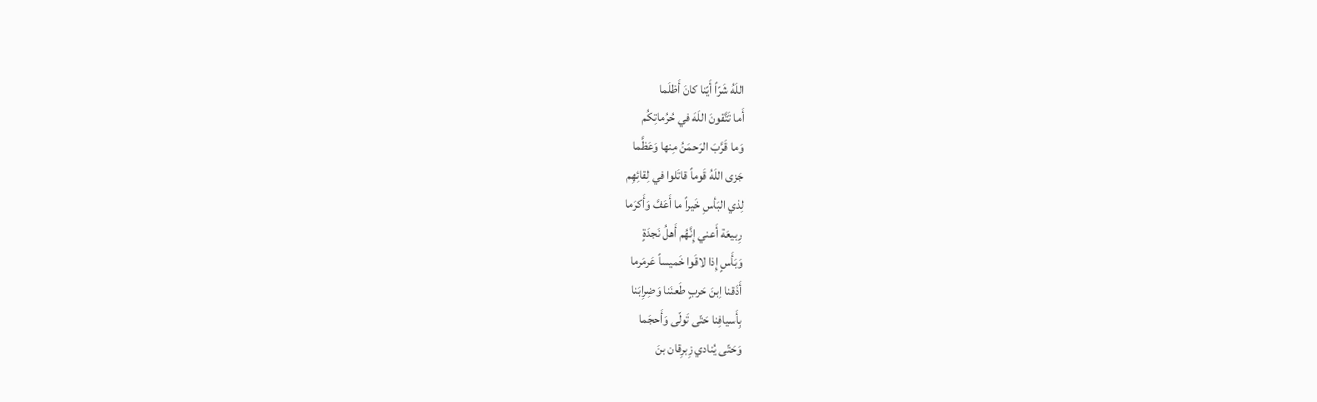اللَهُ شَرّاً أَيّنا كانَ أَظلَما
أَما تَتَّقونَ اللَهَ في حُرُماتِكُم
وَما قَرَّبَ الرَحمَنُ مِنها وَعَظَّما
جَزى اللَهُ قَوماً قاتَلوا في لِقائِهِم
لِذي البَأسِ خَيراً ما أَعَفَّ وَأَكرَما
رِبيعَة أَعني إِنَّهُم أَهلُ نَجدَةٍ
وَبَأَسٍ إِذا لاقَوا خَميساً عَرمَرما
أَذَقنا اِبنَ حَربٍ طَعنَنا وَضِرِابَنا
بِأَسيافِنا حَتّى تَولّى وَأَحجَما
وَحَتّى يُنادي زِبرِقان بنَ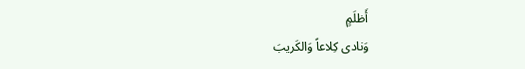أَظلَمٍ
وَنادى كِلاعاً وَالكَريبَ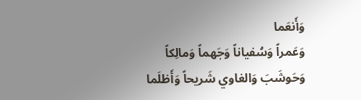وَأَنعَما
وَعَمراً وَسُفياناً وَجَهماً وَمالِكاً
وَحَوشَبَ وَالغاوي شَريحاً وَأَظلَما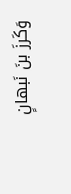وَكَرزَ بنَ نَبهانٍ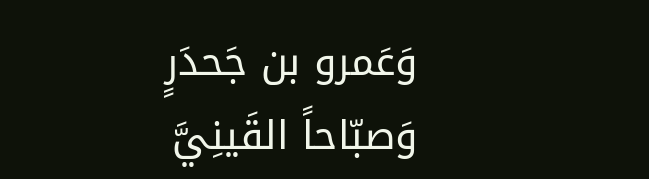وَعَمرو بن جَحدَرٍ
وَصبّاحاً القَينِيَّ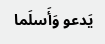يَدعو وَأَسلَما